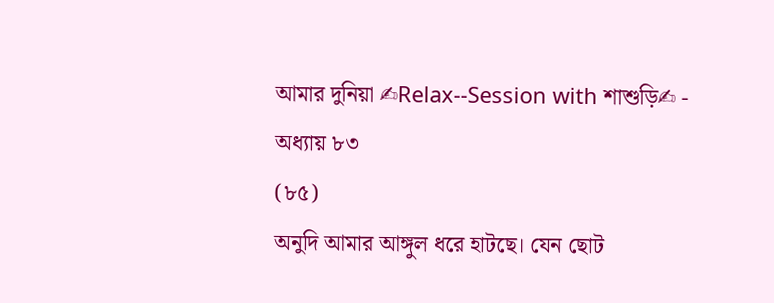আমার দুনিয়া ✍Relax--Session with শাশুড়ি✍ - অধ্যায় ৮৩
(৮৫)
অনুদি আমার আঙ্গুল ধরে হাটছে। যেন ছোট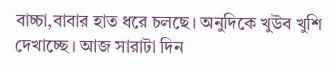বাচ্চা,বাবার হাত ধরে চলছে। অনুদিকে খুউব খুশি দেখাচ্ছে। আজ সারাটা দিন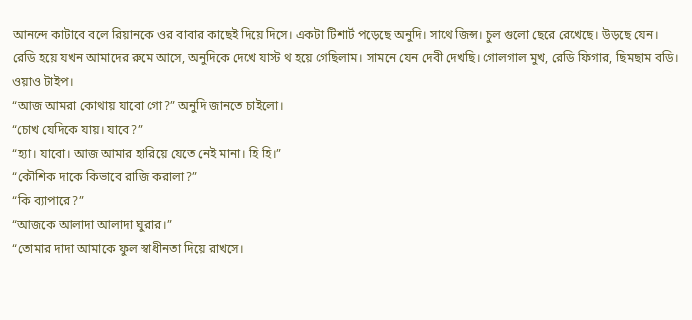আনন্দে কাটাবে বলে রিয়ানকে ওর বাবার কাছেই দিয়ে দিসে। একটা টিশার্ট পড়েছে অনুদি। সাথে জিন্স। চুল গুলো ছেরে রেখেছে। উড়ছে যেন।
রেডি হয়ে যখন আমাদের রুমে আসে, অনুদিকে দেখে যাস্ট থ হয়ে গেছিলাম। সামনে যেন দেবী দেখছি। গোলগাল মুখ, রেডি ফিগার, ছিমছাম বডি। ওয়াও টাইপ।
“আজ আমরা কোথায় যাবো গো?” অনুদি জানতে চাইলো।
“চোখ যেদিকে যায়। যাবে?”
“হ্যা। যাবো। আজ আমার হারিয়ে যেতে নেই মানা। হি হি।”
“কৌশিক দাকে কিভাবে রাজি করালা?”
“কি ব্যাপারে?”
“আজকে আলাদা আলাদা ঘুরার।”
“তোমার দাদা আমাকে ফুল স্বাধীনতা দিয়ে রাখসে।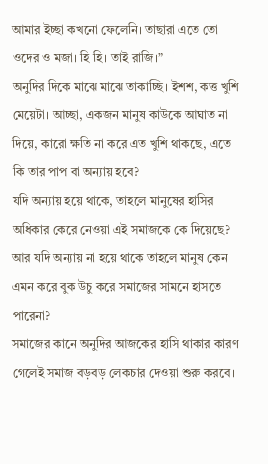আমার ইচ্ছা কখনো ফেলেনি। তাছারা এতে তো ওদের ও মজা। হি হি। তাই রাজি।”
অনুদির দিকে মাঝে মাঝে তাকাচ্ছি। ইশশ, কত্ত খুশি মেয়েটা। আচ্ছা, একজন মানুষ কাউকে আঘাত না দিয়ে, কারো ক্ষতি না করে এত খুশি থাকছে, এতে কি তার পাপ বা অন্যায় হবে?
যদি অন্যায় হয়ে থাকে, তাহলে মানুষের হাসির অধিকার কেরে নেওয়া এই সমাজকে কে দিয়েছে? আর যদি অন্যায় না হয়ে থাকে তাহলে মানুষ কেন এমন করে বুক উচু করে সমাজের সামনে হাসতে পারেনা?
সমাজের কানে অনুদির আজকের হাসি থাকার কারণ গেলেই সমাজ বড়বড় লেকচার দেওয়া শুরু করবে।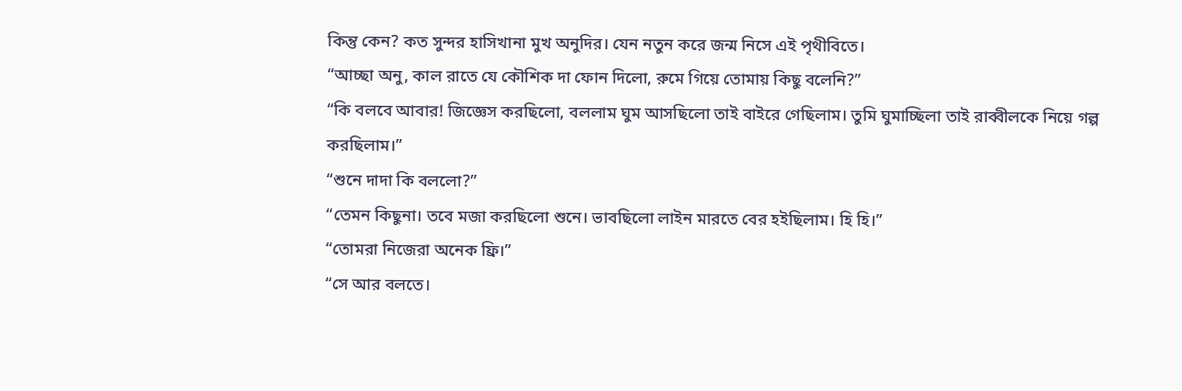কিন্তু কেন? কত সুন্দর হাসিখানা মুখ অনুদির। যেন নতুন করে জন্ম নিসে এই পৃথীবিতে।
“আচ্ছা অনু, কাল রাতে যে কৌশিক দা ফোন দিলো, রুমে গিয়ে তোমায় কিছু বলেনি?”
“কি বলবে আবার! জিজ্ঞেস করছিলো, বললাম ঘুম আসছিলো তাই বাইরে গেছিলাম। তুমি ঘুমাচ্ছিলা তাই রাব্বীলকে নিয়ে গল্প করছিলাম।”
“শুনে দাদা কি বললো?”
“তেমন কিছুনা। তবে মজা করছিলো শুনে। ভাবছিলো লাইন মারতে বের হইছিলাম। হি হি।”
“তোমরা নিজেরা অনেক ফ্রি।”
“সে আর বলতে।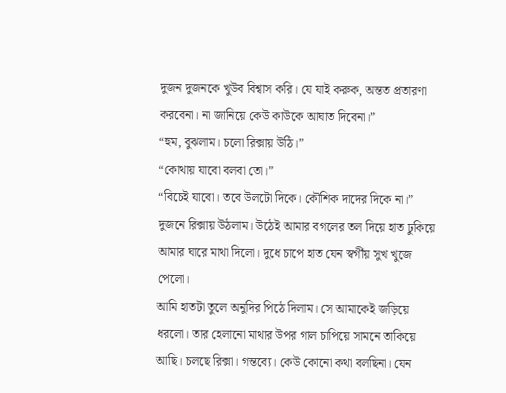দুজন দুজনকে খুউব বিশ্বাস করি। যে যাই করুক, অন্তত প্রতারণা করবেনা। না জানিয়ে কেউ কাউকে আঘাত দিবেনা।”
“হুম, বুঝলাম। চলো রিক্সায় উঠি।”
“কোথায় যাবো বলবা তো।”
“বিচেই যাবো। তবে উলটো দিকে। কৌশিক দাদের দিকে না।”
দুজনে রিক্সায় উঠলাম। উঠেই আমার বগলের তল দিয়ে হাত ঢুকিয়ে আমার ঘারে মাথা দিলো। দুধে চাপে হাত যেন স্বর্গীয় সুখ খুজে পেলো।
আমি হাতটা তুলে অনুদির পিঠে দিলাম। সে আমাকেই জড়িয়ে ধরলো। তার হেলানো মাথার উপর গাল চাপিয়ে সামনে তাকিয়ে আছি। চলছে রিক্সা। গন্তব্যে। কেউ কোনো কথা বলছিনা। যেন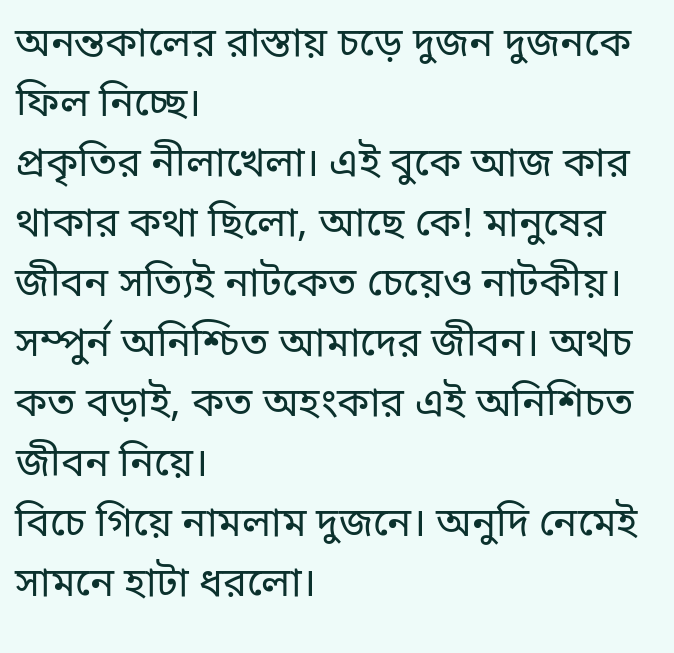অনন্তকালের রাস্তায় চড়ে দুজন দুজনকে ফিল নিচ্ছে।
প্রকৃতির নীলাখেলা। এই বুকে আজ কার থাকার কথা ছিলো, আছে কে! মানুষের জীবন সত্যিই নাটকেত চেয়েও নাটকীয়। সম্পুর্ন অনিশ্চিত আমাদের জীবন। অথচ কত বড়াই, কত অহংকার এই অনিশিচত জীবন নিয়ে।
বিচে গিয়ে নামলাম দুজনে। অনুদি নেমেই সামনে হাটা ধরলো।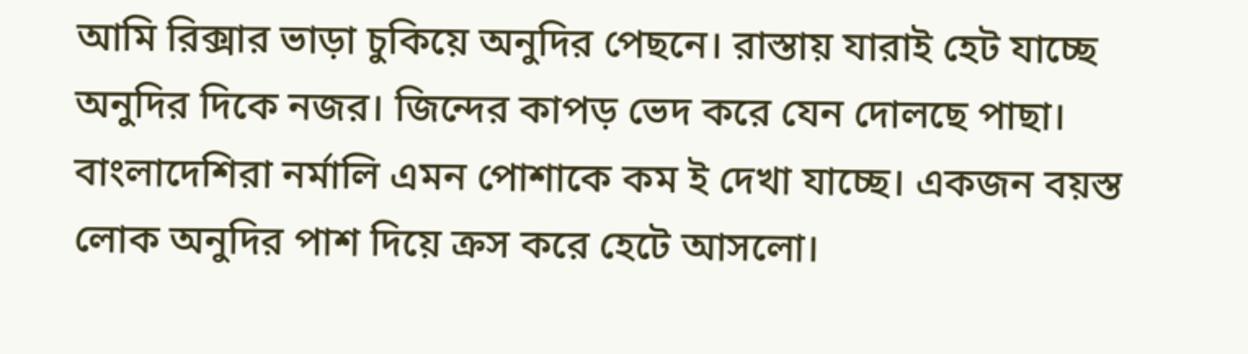আমি রিক্সার ভাড়া চুকিয়ে অনুদির পেছনে। রাস্তায় যারাই হেট যাচ্ছে অনুদির দিকে নজর। জিন্দের কাপড় ভেদ করে যেন দোলছে পাছা। বাংলাদেশিরা নর্মালি এমন পোশাকে কম ই দেখা যাচ্ছে। একজন বয়স্ত লোক অনুদির পাশ দিয়ে ক্রস করে হেটে আসলো।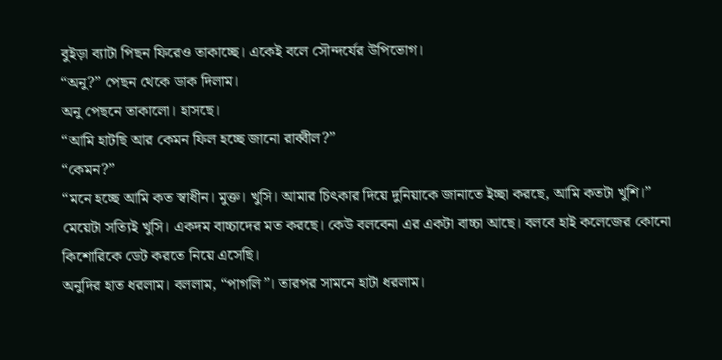বুইড়া ব্যাটা পিছন ফিরেও তাকাচ্ছে। একেই বলে সৌন্দর্যের উপিভোগ।
“অনু?” পেছন থেকে ডাক দিলাম।
অনু পেছনে তাকালো। হাসছে।
“আমি হাটছি আর কেমন ফিল হচ্ছে জানো রাব্বীল?”
“কেমন?”
“মনে হচ্ছে আমি কত স্বাধীন। মুক্ত। খুসি। আমার চিৎকার দিয়ে দুনিয়াকে জানাতে ইচ্ছা করছে, আমি কতটা খুশি।”
মেয়েটা সত্যিই খুসি। একদম বাচ্চাদের মত করছে। কেউ বলবেনা এর একটা বাচ্চা আছে। বলবে হাই কলেজের কোনো কিশোরিকে ডেট করতে নিয়ে এসেছি।
অনুদির হাত ধরলাম। বললাম, “পাগলি”। তারপর সামনে হাটা ধরলাম।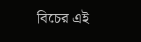বিচের এই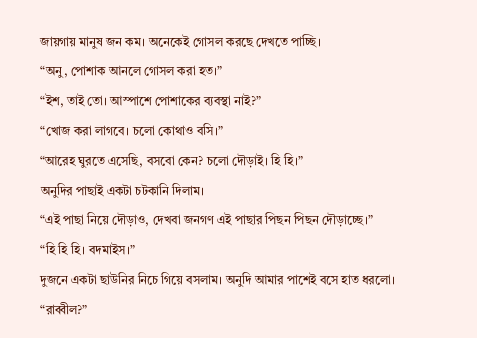জায়গায় মানুষ জন কম। অনেকেই গোসল করছে দেখতে পাচ্ছি।
“অনু, পোশাক আনলে গোসল করা হত।”
“ইশ, তাই তো। আস্পাশে পোশাকের ব্যবস্থা নাই?”
“খোজ করা লাগবে। চলো কোথাও বসি।”
“আরেহ ঘুরতে এসেছি, বসবো কেন? চলো দৌড়াই। হি হি।”
অনুদির পাছাই একটা চটকানি দিলাম।
“এই পাছা নিয়ে দৌড়াও, দেখবা জনগণ এই পাছার পিছন পিছন দৌড়াচ্ছে।”
“হি হি হি। বদমাইস।”
দুজনে একটা ছাউনির নিচে গিয়ে বসলাম। অনুদি আমার পাশেই বসে হাত ধরলো।
“রাব্বীল?”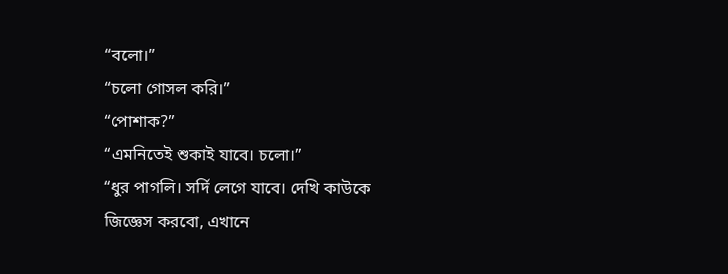“বলো।”
“চলো গোসল করি।”
“পোশাক?”
“এমনিতেই শুকাই যাবে। চলো।”
“ধুর পাগলি। সর্দি লেগে যাবে। দেখি কাউকে জিজ্ঞেস করবো, এখানে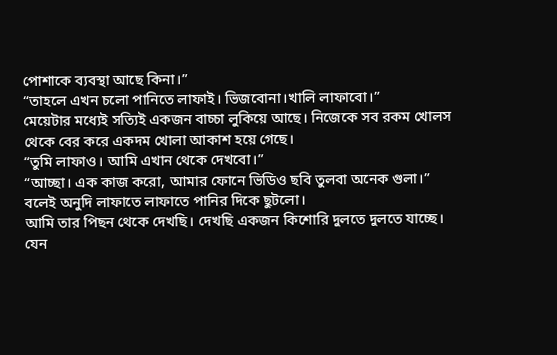পোশাকে ব্যবস্থা আছে কিনা।”
“তাহলে এখন চলো পানিতে লাফাই। ভিজবোনা।খালি লাফাবো।”
মেয়েটার মধ্যেই সত্যিই একজন বাচ্চা লুকিয়ে আছে। নিজেকে সব রকম খোলস থেকে বের করে একদম খোলা আকাশ হয়ে গেছে।
“তুমি লাফাও। আমি এখান থেকে দেখবো।”
“আচ্ছা। এক কাজ করো, আমার ফোনে ভিডিও ছবি তুলবা অনেক গুলা।”
বলেই অনুদি লাফাতে লাফাতে পানির দিকে ছুটলো।
আমি তার পিছন থেকে দেখছি। দেখছি একজন কিশোরি দুলতে দুলতে যাচ্ছে। যেন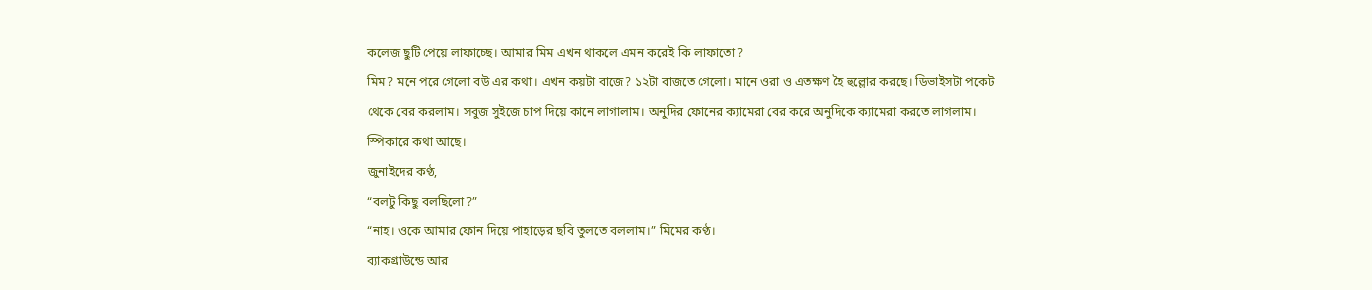কলেজ ছুটি পেয়ে লাফাচ্ছে। আমার মিম এখন থাকলে এমন করেই কি লাফাতো?
মিম? মনে পরে গেলো বউ এর কথা। এখন কয়টা বাজে? ১২টা বাজতে গেলো। মানে ওরা ও এতক্ষণ হৈ হুল্লোর করছে। ডিভাইসটা পকেট থেকে বের করলাম। সবুজ সুইজে চাপ দিয়ে কানে লাগালাম। অনুদির ফোনের ক্যামেরা বের করে অনুদিকে ক্যামেরা করতে লাগলাম।
স্পিকারে কথা আছে।
জুনাইদের কণ্ঠ,
“বলটু কিছু বলছিলো?”
“নাহ। ওকে আমার ফোন দিয়ে পাহাড়ের ছবি তুলতে বললাম।” মিমের কণ্ঠ।
ব্যাকগ্রাউন্ডে আর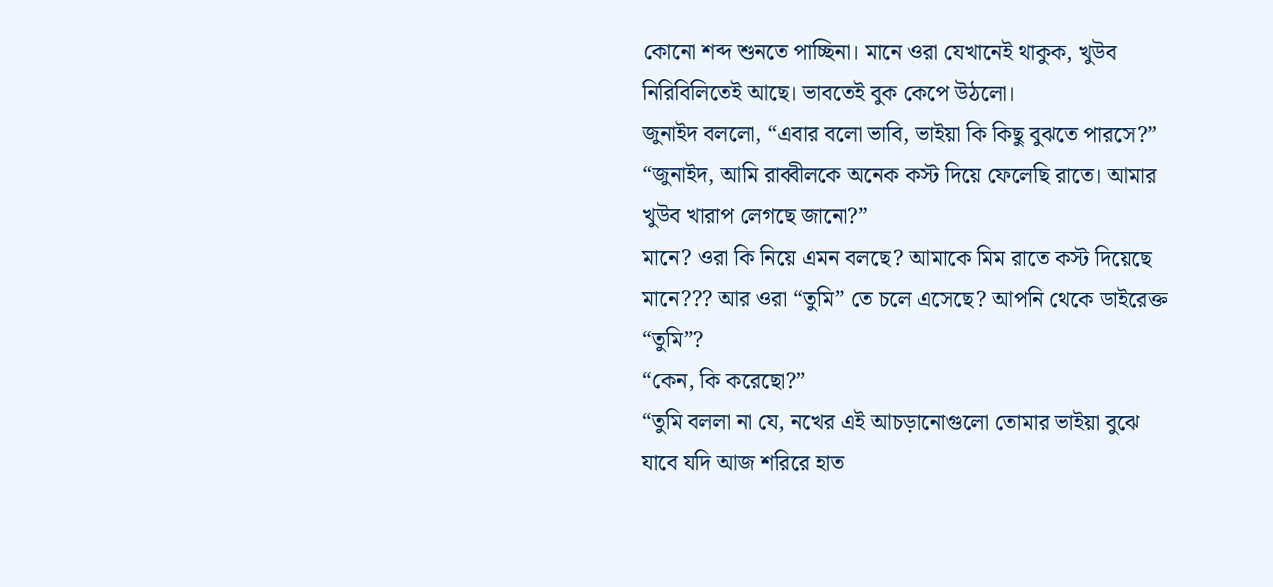কোনো শব্দ শুনতে পাচ্ছিনা। মানে ওরা যেখানেই থাকুক, খুউব নিরিবিলিতেই আছে। ভাবতেই বুক কেপে উঠলো।
জুনাইদ বললো, “এবার বলো ভাবি, ভাইয়া কি কিছু বুঝতে পারসে?”
“জুনাইদ, আমি রাব্বীলকে অনেক কস্ট দিয়ে ফেলেছি রাতে। আমার খুউব খারাপ লেগছে জানো?”
মানে? ওরা কি নিয়ে এমন বলছে? আমাকে মিম রাতে কস্ট দিয়েছে মানে??? আর ওরা “তুমি” তে চলে এসেছে? আপনি থেকে ডাইরেক্ত “তুমি”?
“কেন, কি করেছো?”
“তুমি বললা না যে, নখের এই আচড়ানোগুলো তোমার ভাইয়া বুঝে যাবে যদি আজ শরিরে হাত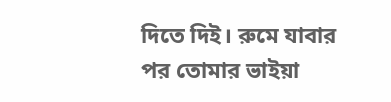দিতে দিই। রুমে যাবার পর তোমার ভাইয়া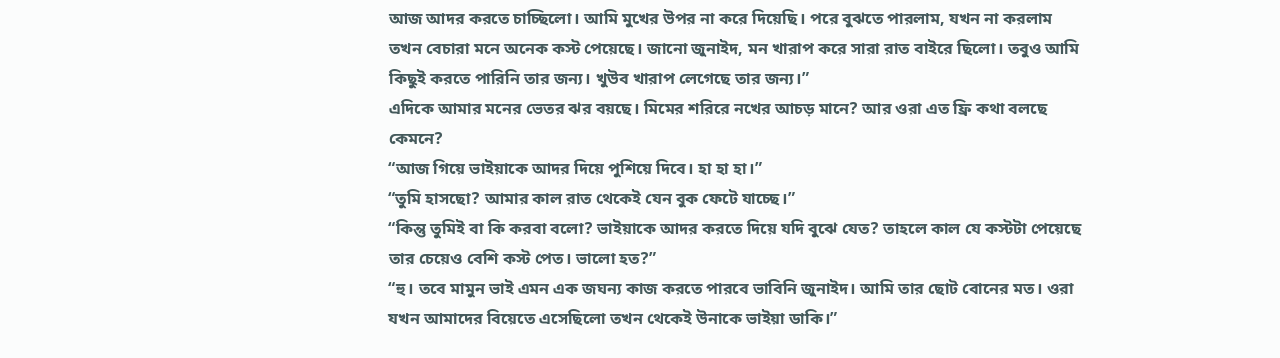আজ আদর করতে চাচ্ছিলো। আমি মুখের উপর না করে দিয়েছি। পরে বুঝতে পারলাম, যখন না করলাম তখন বেচারা মনে অনেক কস্ট পেয়েছে। জানো জুনাইদ, মন খারাপ করে সারা রাত বাইরে ছিলো। তবুও আমি কিছুই করতে পারিনি তার জন্য। খুউব খারাপ লেগেছে তার জন্য।”
এদিকে আমার মনের ভেতর ঝর বয়ছে। মিমের শরিরে নখের আচড় মানে? আর ওরা এত ফ্রি কথা বলছে কেমনে?
“আজ গিয়ে ভাইয়াকে আদর দিয়ে পুশিয়ে দিবে। হা হা হা।”
“তুমি হাসছো? আমার কাল রাত থেকেই যেন বুক ফেটে যাচ্ছে।”
“কিন্তু তুমিই বা কি করবা বলো? ভাইয়াকে আদর করতে দিয়ে যদি বুঝে যেত? তাহলে কাল যে কস্টটা পেয়েছে তার চেয়েও বেশি কস্ট পেত। ভালো হত?”
“হু। তবে মামুন ভাই এমন এক জঘন্য কাজ করতে পারবে ভাবিনি জুনাইদ। আমি তার ছোট বোনের মত। ওরা যখন আমাদের বিয়েতে এসেছিলো তখন থেকেই উনাকে ভাইয়া ডাকি।”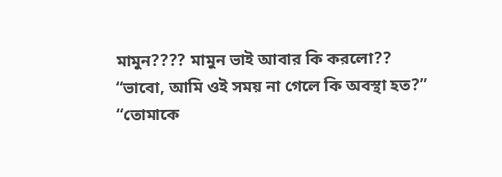মামুন???? মামুন ভাই আবার কি করলো??
“ভাবো, আমি ওই সময় না গেলে কি অবস্থা হত?”
“তোমাকে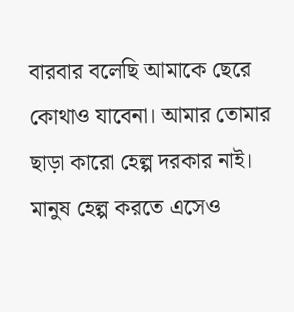বারবার বলেছি আমাকে ছেরে কোথাও যাবেনা। আমার তোমার ছাড়া কারো হেল্প দরকার নাই। মানুষ হেল্প করতে এসেও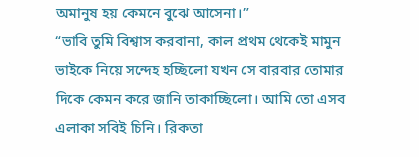অমানুষ হয় কেমনে বুঝে আসেনা।”
“ভাবি তুমি বিশ্বাস করবানা, কাল প্রথম থেকেই মামুন ভাইকে নিয়ে সন্দেহ হচ্ছিলো যখন সে বারবার তোমার দিকে কেমন করে জানি তাকাচ্ছিলো। আমি তো এসব এলাকা সবিই চিনি। রিকতা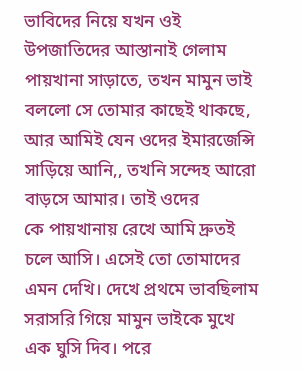ভাবিদের নিয়ে যখন ওই উপজাতিদের আস্তানাই গেলাম পায়খানা সাড়াতে, তখন মামুন ভাই বললো সে তোমার কাছেই থাকছে, আর আমিই যেন ওদের ইমারজেন্সি সাড়িয়ে আনি,, তখনি সন্দেহ আরো বাড়সে আমার। তাই ওদের
কে পায়খানায় রেখে আমি দ্রুতই চলে আসি। এসেই তো তোমাদের এমন দেখি। দেখে প্রথমে ভাবছিলাম সরাসরি গিয়ে মামুন ভাইকে মুখে এক ঘুসি দিব। পরে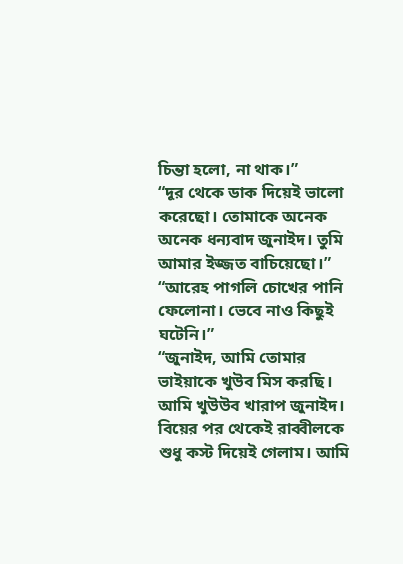চিন্তা হলো, না থাক।”
“দূর থেকে ডাক দিয়েই ভালো করেছো। তোমাকে অনেক অনেক ধন্যবাদ জুনাইদ। তুমি আমার ইজ্জত বাচিয়েছো।”
“আরেহ পাগলি চোখের পানি ফেলোনা। ভেবে নাও কিছুই ঘটেনি।”
“জুনাইদ, আমি তোমার ভাইয়াকে খুউব মিস করছি। আমি খুউউব খারাপ জুনাইদ। বিয়ের পর থেকেই রাব্বীলকে শুধু কস্ট দিয়েই গেলাম। আমি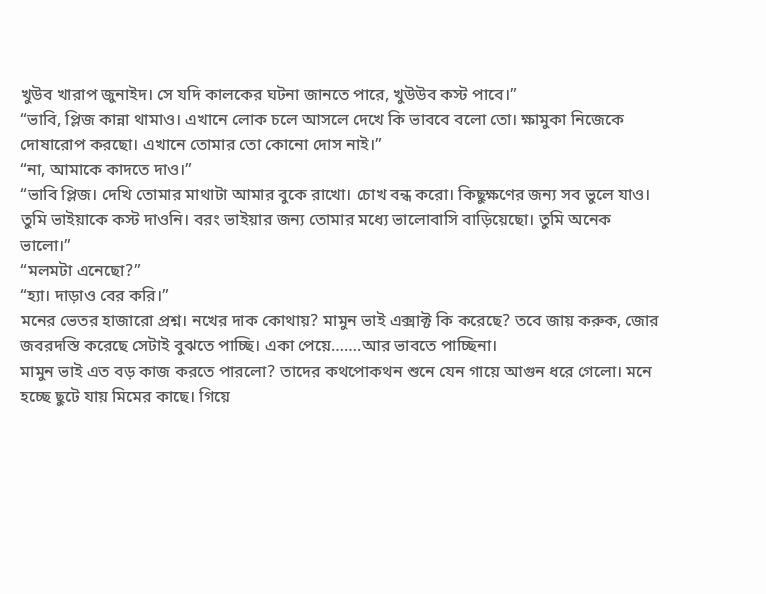খুউব খারাপ জুনাইদ। সে যদি কালকের ঘটনা জানতে পারে, খুউউব কস্ট পাবে।”
“ভাবি, প্লিজ কান্না থামাও। এখানে লোক চলে আসলে দেখে কি ভাববে বলো তো। ক্ষামুকা নিজেকে দোষারোপ করছো। এখানে তোমার তো কোনো দোস নাই।”
“না, আমাকে কাদতে দাও।”
“ভাবি প্লিজ। দেখি তোমার মাথাটা আমার বুকে রাখো। চোখ বন্ধ করো। কিছুক্ষণের জন্য সব ভুলে যাও। তুমি ভাইয়াকে কস্ট দাওনি। বরং ভাইয়ার জন্য তোমার মধ্যে ভালোবাসি বাড়িয়েছো। তুমি অনেক ভালো।”
“মলমটা এনেছো?”
“হ্যা। দাড়াও বের করি।”
মনের ভেতর হাজারো প্রশ্ন। নখের দাক কোথায়? মামুন ভাই এক্সাক্ট কি করেছে? তবে জায় করুক, জোর জবরদস্তি করেছে সেটাই বুঝতে পাচ্ছি। একা পেয়ে…….আর ভাবতে পাচ্ছিনা।
মামুন ভাই এত বড় কাজ করতে পারলো? তাদের কথপোকথন শুনে যেন গায়ে আগুন ধরে গেলো। মনে হচ্ছে ছুটে যায় মিমের কাছে। গিয়ে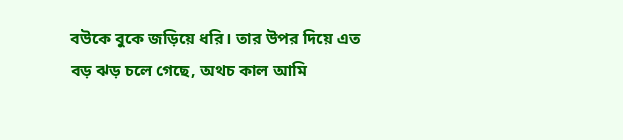বউকে বুকে জড়িয়ে ধরি। তার উপর দিয়ে এত বড় ঝড় চলে গেছে, অথচ কাল আমি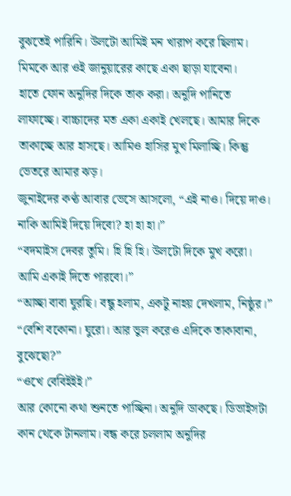বুঝতেই পারিনি। উলটো আমিই মন খারাপ করে ছিলাম। মিমকে আর ওই জানুয়ারের কাছে একা ছাড়া যাবেনা।
হাতে ফোন অনুদির দিকে তাক করা। অনুদি পানিতে লাফাচ্ছে। বাচ্চাদের মত একা একাই খেলছে। আমার দিকে তাকাচ্ছে আর হাসছে। আমিও হাসির মুখ মিলাচ্ছি। কিন্তু ভেতরে আমার ঝড়।
জুনাইদের কণ্ঠ আবার ভেসে আসলো, “এই নাও। দিয়ে দাও। নাকি আমিই দিয়ে দিবো? হা হা হা।”
“বদমাইস দেবর তুমি। হি হি হি। উলটো দিকে মুখ করো। আমি একাই দিতে পারবো।”
“আচ্ছা বাবা ঘুরছি। বন্ধু হলাম, একটু নাহয় দেখলাম, নিষ্ঠুর।”
“বেশি বকোনা। ঘুরো। আর ভুল করেও এদিকে তাকাবানা, বুঝেছো?”
“ওখে বেবিইইই।”
আর কোনো কথা শুনতে পাচ্ছিনা। অনুদি ডাকছে। ডিভাইসটা কান থেকে টানলাম। বন্ধ করে চললাম অনুদির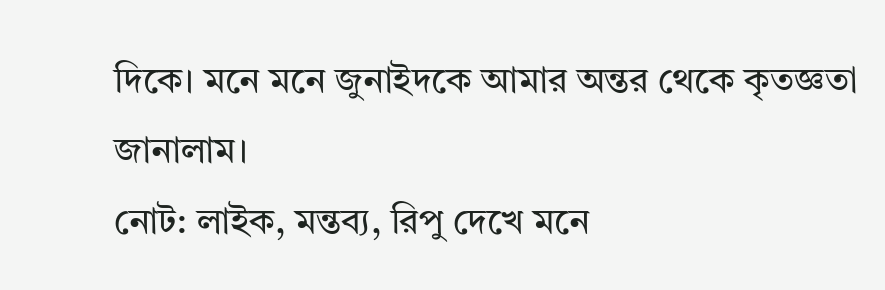দিকে। মনে মনে জুনাইদকে আমার অন্তর থেকে কৃতজ্ঞতা জানালাম।
নোট: লাইক, মন্তব্য, রিপু দেখে মনে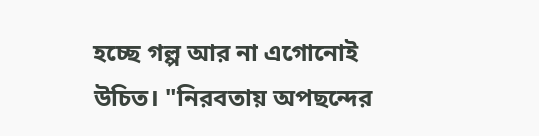হচ্ছে গল্প আর না এগোনোই উচিত। "নিরবতায় অপছন্দের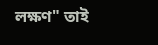লক্ষণ" তাই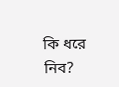কি ধরে নিব?